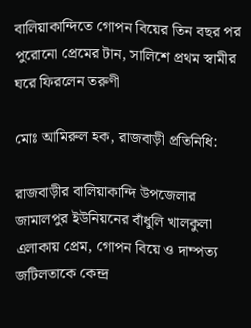বালিয়াকান্দিতে গোপন বিয়ের তিন বছর পর পুরোনো প্রেমের টান, সালিশে প্রথম স্বামীর ঘরে ফিরলেন তরুণী

মোঃ আমিরুল হক, রাজবাড়ী প্রতিনিধি:

রাজবাড়ীর বালিয়াকান্দি উপজেলার জামালপুর ইউনিয়নের বাঁধুলি খালকুলা এলাকায় প্রেম, গোপন বিয়ে ও দাম্পত্য জটিলতাকে কেন্দ্র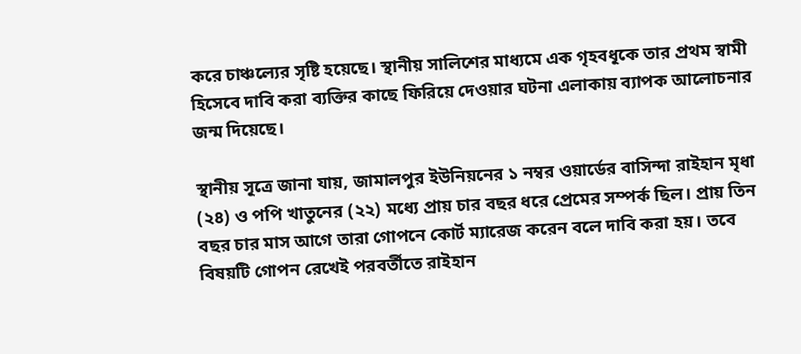করে চাঞ্চল্যের সৃষ্টি হয়েছে। স্থানীয় সালিশের মাধ্যমে এক গৃহবধূকে তার প্রথম স্বামী হিসেবে দাবি করা ব্যক্তির কাছে ফিরিয়ে দেওয়ার ঘটনা এলাকায় ব্যাপক আলোচনার জন্ম দিয়েছে।

স্থানীয় সূত্রে জানা যায়, জামালপুর ইউনিয়নের ১ নম্বর ওয়ার্ডের বাসিন্দা রাইহান মৃধা (২৪) ও পপি খাতুনের (২২) মধ্যে প্রায় চার বছর ধরে প্রেমের সম্পর্ক ছিল। প্রায় তিন বছর চার মাস আগে তারা গোপনে কোর্ট ম্যারেজ করেন বলে দাবি করা হয়। তবে বিষয়টি গোপন রেখেই পরবর্তীতে রাইহান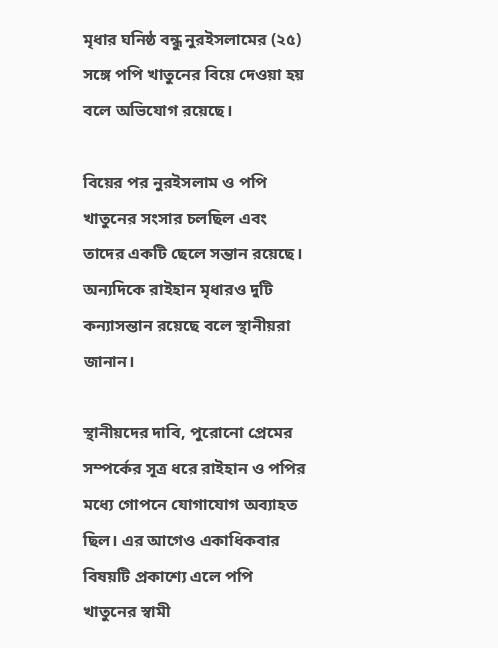মৃধার ঘনিষ্ঠ বন্ধু নুরইসলামের (২৫) সঙ্গে পপি খাতুনের বিয়ে দেওয়া হয় বলে অভিযোগ রয়েছে।

বিয়ের পর নুরইসলাম ও পপি খাতুনের সংসার চলছিল এবং তাদের একটি ছেলে সন্তান রয়েছে। অন্যদিকে রাইহান মৃধারও দুটি কন্যাসন্তান রয়েছে বলে স্থানীয়রা জানান।

স্থানীয়দের দাবি, পুরোনো প্রেমের সম্পর্কের সূত্র ধরে রাইহান ও পপির মধ্যে গোপনে যোগাযোগ অব্যাহত ছিল। এর আগেও একাধিকবার বিষয়টি প্রকাশ্যে এলে পপি খাতুনের স্বামী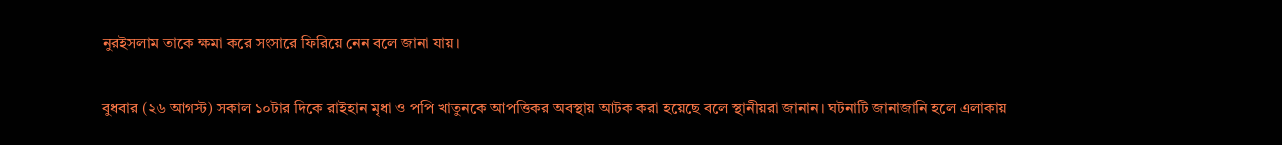নুরইসলাম তাকে ক্ষমা করে সংসারে ফিরিয়ে নেন বলে জানা যায়।

বুধবার (২৬ আগস্ট) সকাল ১০টার দিকে রাইহান মৃধা ও পপি খাতুনকে আপত্তিকর অবস্থায় আটক করা হয়েছে বলে স্থানীয়রা জানান। ঘটনাটি জানাজানি হলে এলাকায়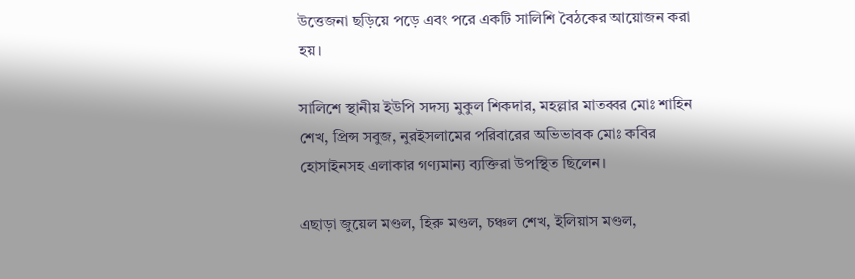উত্তেজনা ছড়িয়ে পড়ে এবং পরে একটি সালিশি বৈঠকের আয়োজন করা হয়।

সালিশে স্থানীয় ইউপি সদস্য মুকুল শিকদার, মহল্লার মাতব্বর মোঃ শাহিন শেখ, প্রিন্স সবুজ, নুরইসলামের পরিবারের অভিভাবক মোঃ কবির হোসাইনসহ এলাকার গণ্যমান্য ব্যক্তিরা উপস্থিত ছিলেন।

এছাড়া জুয়েল মণ্ডল, হিরু মণ্ডল, চঞ্চল শেখ, ইলিয়াস মণ্ডল,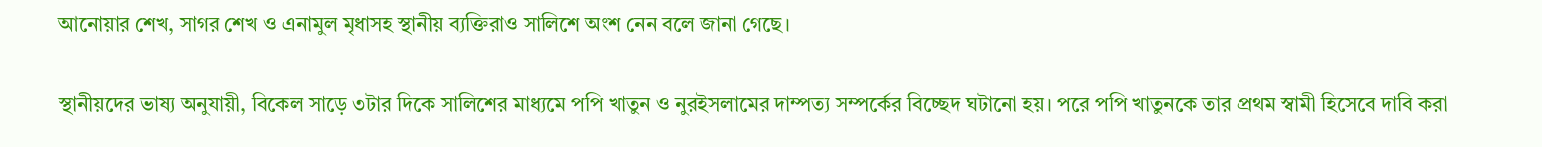আনোয়ার শেখ, সাগর শেখ ও এনামুল মৃধাসহ স্থানীয় ব্যক্তিরাও সালিশে অংশ নেন বলে জানা গেছে।

স্থানীয়দের ভাষ্য অনুযায়ী, বিকেল সাড়ে ৩টার দিকে সালিশের মাধ্যমে পপি খাতুন ও নুরইসলামের দাম্পত্য সম্পর্কের বিচ্ছেদ ঘটানো হয়। পরে পপি খাতুনকে তার প্রথম স্বামী হিসেবে দাবি করা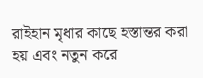রাইহান মৃধার কাছে হস্তান্তর করা হয় এবং নতুন করে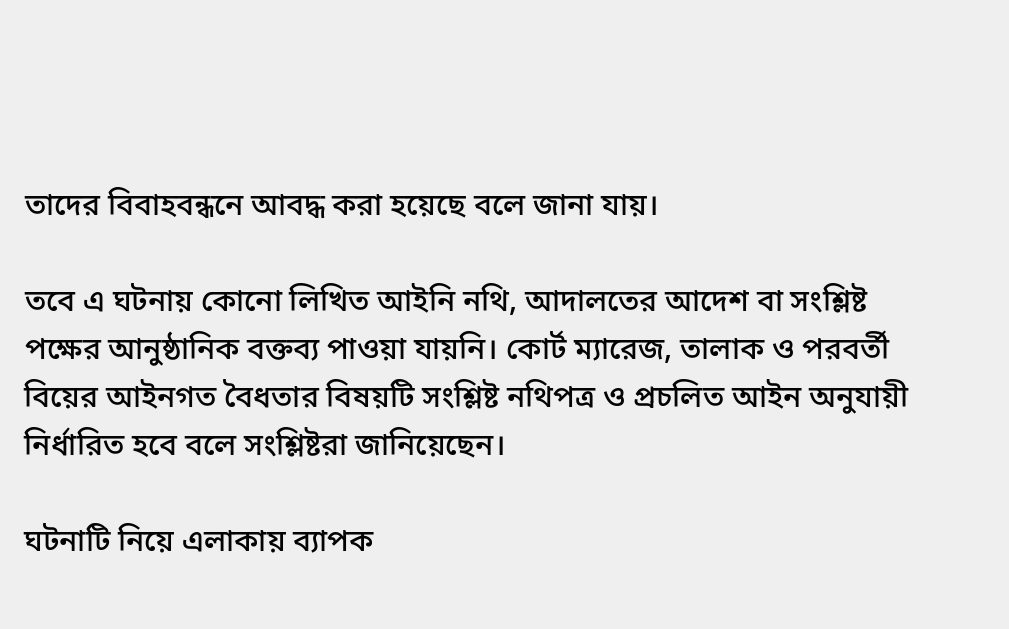তাদের বিবাহবন্ধনে আবদ্ধ করা হয়েছে বলে জানা যায়।

তবে এ ঘটনায় কোনো লিখিত আইনি নথি, আদালতের আদেশ বা সংশ্লিষ্ট পক্ষের আনুষ্ঠানিক বক্তব্য পাওয়া যায়নি। কোর্ট ম্যারেজ, তালাক ও পরবর্তী বিয়ের আইনগত বৈধতার বিষয়টি সংশ্লিষ্ট নথিপত্র ও প্রচলিত আইন অনুযায়ী নির্ধারিত হবে বলে সংশ্লিষ্টরা জানিয়েছেন।

ঘটনাটি নিয়ে এলাকায় ব্যাপক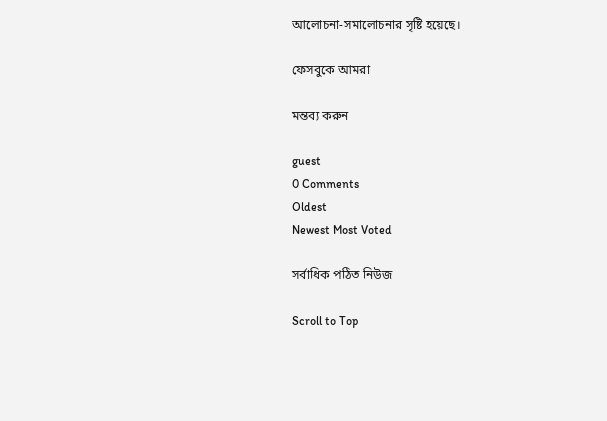আলোচনা-সমালোচনার সৃষ্টি হয়েছে।

ফেসবুকে আমরা

মন্তব্য করুন

guest
0 Comments
Oldest
Newest Most Voted

সর্বাধিক পঠিত নিউজ

Scroll to Top